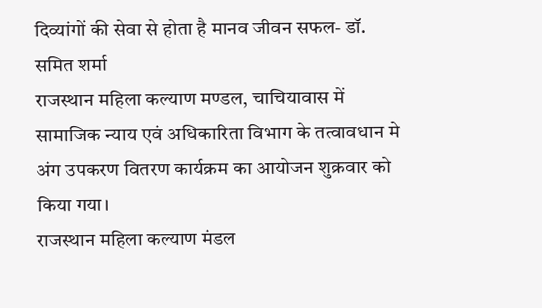दिव्यांगों की सेवा से होता है मानव जीवन सफल- डॉ. समित शर्मा
राजस्थान महिला कल्याण मण्डल, चाचियावास में सामाजिक न्याय एवं अधिकारिता विभाग के तत्वावधान मे अंग उपकरण वितरण कार्यक्रम का आयोजन शुक्रवार को किया गया।
राजस्थान महिला कल्याण मंडल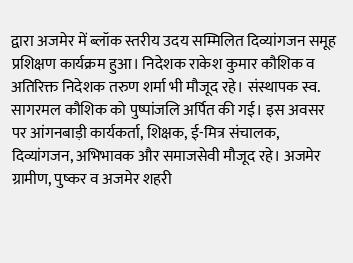द्वारा अजमेर में ब्लॉक स्तरीय उदय सम्मिलित दिव्यांगजन समूह प्रशिक्षण कार्यक्रम हुआ। निदेशक राकेश कुमार कौशिक व अतिरिक्त निदेशक तरुण शर्मा भी मौजूद रहे। संस्थापक स्व. सागरमल कौशिक को पुष्पांजलि अर्पित की गई। इस अवसर पर आंगनबाड़ी कार्यकर्ता, शिक्षक, ई-मित्र संचालक, दिव्यांगजन, अभिभावक और समाजसेवी मौजूद रहे। अजमेर ग्रामीण, पुष्कर व अजमेर शहरी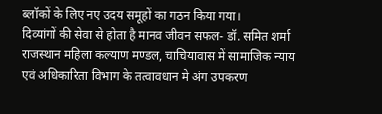ब्लॉकों के लिए नए उदय समूहों का गठन किया गया।
दिव्यांगों की सेवा से होता है मानव जीवन सफल- डॉ. समित शर्मा राजस्थान महिला कल्याण मण्डल, चाचियावास में सामाजिक न्याय एवं अधिकारिता विभाग के तत्वावधान मे अंग उपकरण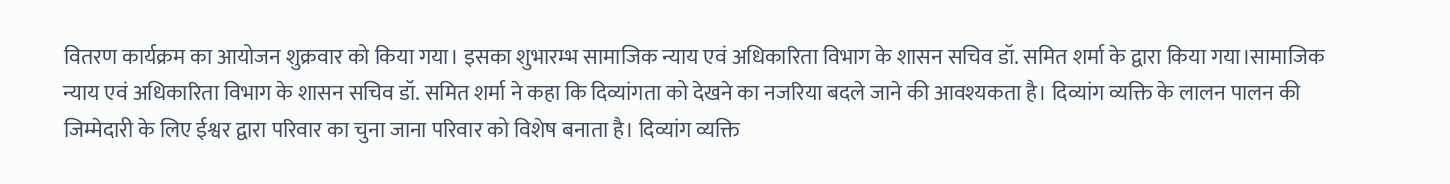वितरण कार्यक्रम का आयोजन शुक्रवार को किया गया। इसका शुभारम्भ सामाजिक न्याय एवं अधिकारिता विभाग के शासन सचिव डॉ. समित शर्मा के द्वारा किया गया।सामाजिक न्याय एवं अधिकारिता विभाग के शासन सचिव डॉ. समित शर्मा ने कहा कि दिव्यांगता को देखने का नजरिया बदले जाने की आवश्यकता है। दिव्यांग व्यक्ति के लालन पालन की जिम्मेदारी के लिए ईश्वर द्वारा परिवार का चुना जाना परिवार को विशेष बनाता है। दिव्यांग व्यक्ति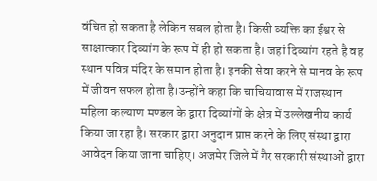वंचित हो सकता है लेकिन सबल होता है। किसी व्यक्ति का ईश्वर से साक्षात्कार दिव्यांग के रूप में ही हो सकता है। जहां दिव्यांग रहते है वह स्थान पवित्र मंदिर के समान होता है। इनकी सेवा करने से मानव के रूप में जीवन सफल होता है।उन्होंने कहा कि चाचियावास में राजस्थान महिला कल्याण मण्डल के द्वारा दिव्यांगों के क्षेत्र में उल्लेखनीय कार्य किया जा रहा है। सरकार द्वारा अनुदान प्राप्त करने के लिए संस्था द्वारा आवेदन किया जाना चाहिए। अजमेर जिले में गैर सरकारी संस्थाओं द्वारा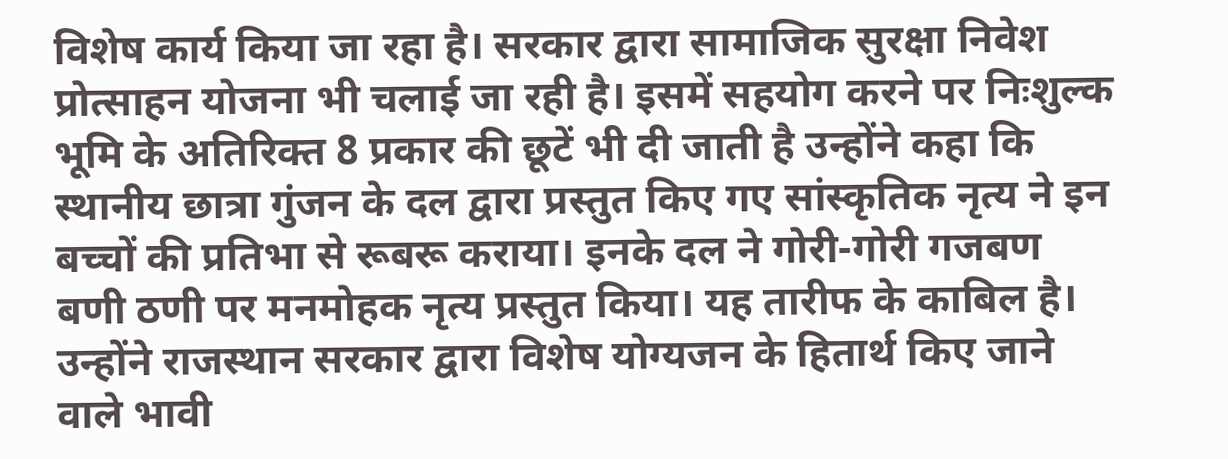विशेष कार्य किया जा रहा है। सरकार द्वारा सामाजिक सुरक्षा निवेश प्रोत्साहन योजना भी चलाई जा रही है। इसमें सहयोग करने पर निःशुल्क भूमि के अतिरिक्त 8 प्रकार की छूटें भी दी जाती है उन्होंने कहा कि स्थानीय छात्रा गुंजन के दल द्वारा प्रस्तुत किए गए सांस्कृतिक नृत्य ने इन बच्चों की प्रतिभा से रूबरू कराया। इनके दल ने गोरी-गोरी गजबण बणी ठणी पर मनमोहक नृत्य प्रस्तुत किया। यह तारीफ के काबिल है। उन्होंने राजस्थान सरकार द्वारा विशेष योग्यजन के हितार्थ किए जाने वाले भावी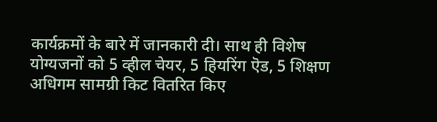कार्यक्रमों के बारे में जानकारी दी। साथ ही विशेष योग्यजनों को 5 व्हील चेयर, 5 हियरिंग ऎड, 5 शिक्षण अधिगम सामग्री किट वितरित किए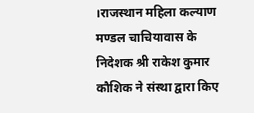।राजस्थान महिला कल्याण मण्डल चाचियावास के निदेशक श्री राकेश कुमार कौशिक ने संस्था द्वारा किए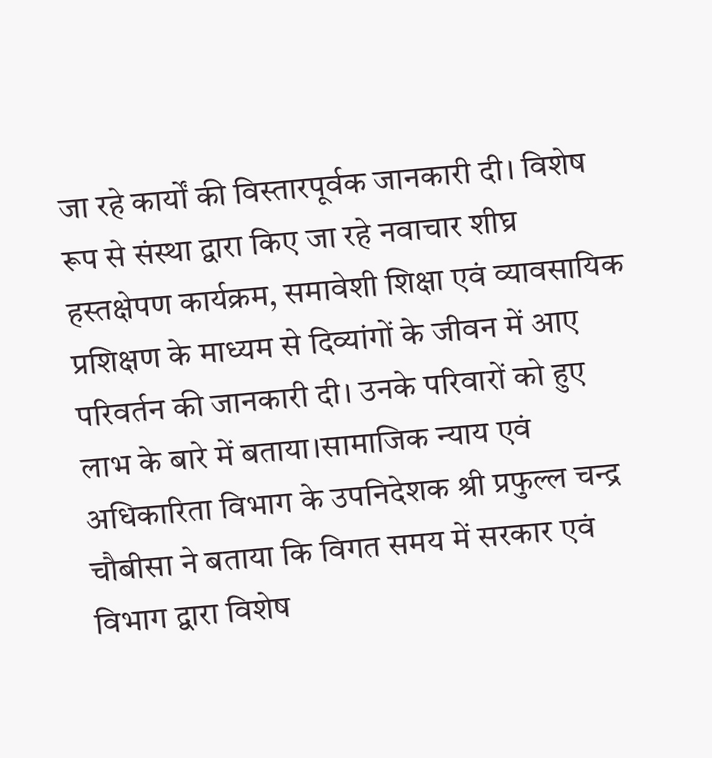जा रहे कार्यों की विस्तारपूर्वक जानकारी दी। विशेष रूप से संस्था द्वारा किए जा रहे नवाचार शीघ्र हस्तक्षेपण कार्यक्रम, समावेशी शिक्षा एवं व्यावसायिक प्रशिक्षण के माध्यम से दिव्यांगों के जीवन में आए परिवर्तन की जानकारी दी। उनके परिवारों को हुए लाभ के बारे में बताया।सामाजिक न्याय एवं अधिकारिता विभाग के उपनिदेशक श्री प्रफुल्ल चन्द्र चौबीसा ने बताया कि विगत समय में सरकार एवं विभाग द्वारा विशेष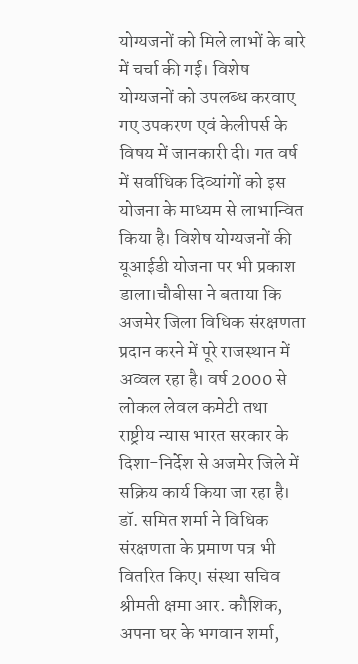योग्यजनों को मिले लाभों के बारे में चर्चा की गई। विशेष योग्यजनों को उपलब्ध करवाए गए उपकरण एवं केलीपर्स के विषय में जानकारी दी। गत वर्ष में सर्वाधिक दिव्यांगों को इस योजना के माध्यम से लाभान्वित किया है। विशेष योग्यजनों की यूआईडी योजना पर भी प्रकाश डाला।चौबीसा ने बताया कि अजमेर जिला विधिक संरक्षणता प्रदान करने में पूरे राजस्थान में अव्वल रहा है। वर्ष 2000 से लोकल लेवल कमेटी तथा राष्ट्रीय न्यास भारत सरकार के दिशा-निर्देश से अजमेर जिले में सक्रिय कार्य किया जा रहा है। डॉ. समित शर्मा ने विधिक संरक्षणता के प्रमाण पत्र भी वितरित किए। संस्था सचिव श्रीमती क्षमा आर. कौशिक, अपना घर के भगवान शर्मा,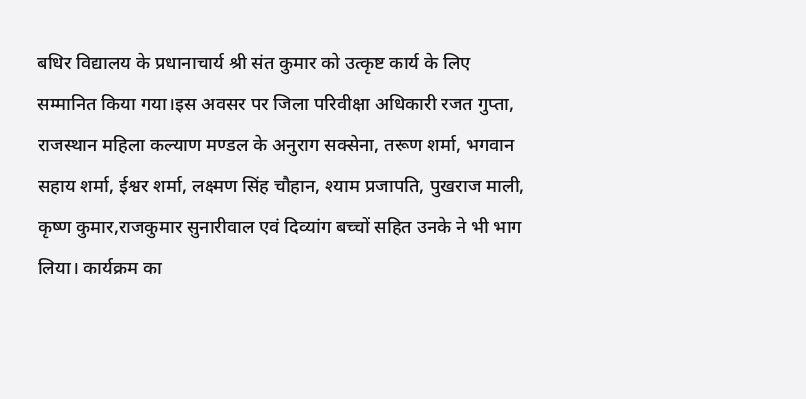बधिर विद्यालय के प्रधानाचार्य श्री संत कुमार को उत्कृष्ट कार्य के लिए सम्मानित किया गया।इस अवसर पर जिला परिवीक्षा अधिकारी रजत गुप्ता, राजस्थान महिला कल्याण मण्डल के अनुराग सक्सेना, तरूण शर्मा, भगवान सहाय शर्मा, ईश्वर शर्मा, लक्ष्मण सिंह चौहान, श्याम प्रजापति, पुखराज माली, कृष्ण कुमार,राजकुमार सुनारीवाल एवं दिव्यांग बच्चों सहित उनके ने भी भाग लिया। कार्यक्रम का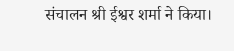संचालन श्री ईश्वर शर्मा ने किया।